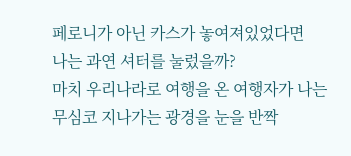페로니가 아닌 카스가 놓여져있었다면
나는 과연 셔터를 눌렀을까?
마치 우리나라로 여행을 온 여행자가 나는 무심코 지나가는 광경을 눈을 반짝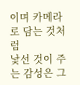이며 카메라로 담는 것처럼
낯선 것이 주는 감성은 그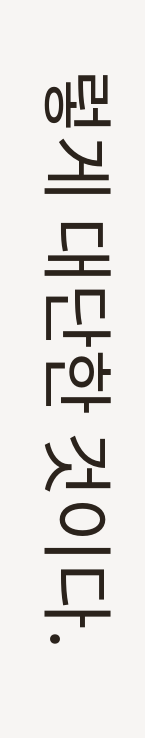렇게 대단한 것이다.